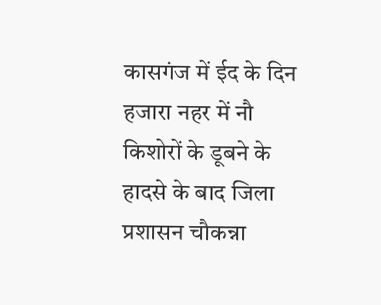कासगंज में ईद के दिन हजारा नहर में नौ किशोरों के डूबने के हादसे के बाद जिला प्रशासन चौकन्ना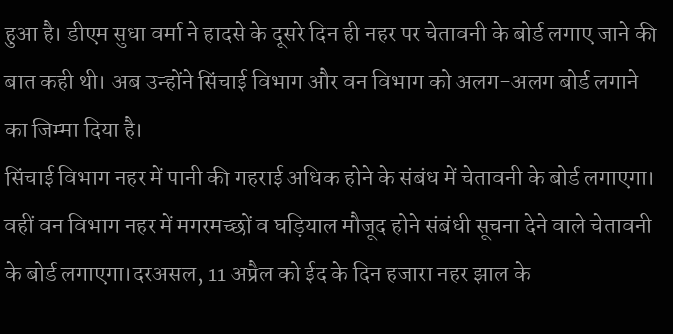हुआ है। डीएम सुधा वर्मा ने हादसे के दूसरे दिन ही नहर पर चेतावनी के बोर्ड लगाए जाने की बात कही थी। अब उन्होंने सिंचाई विभाग और वन विभाग को अलग-अलग बोर्ड लगाने का जिम्मा दिया है।
सिंचाई विभाग नहर में पानी की गहराई अधिक होने के संबंध में चेतावनी के बोर्ड लगाएगा। वहीं वन विभाग नहर में मगरमच्छों व घड़ियाल मौजूद होने संबंधी सूचना देने वाले चेतावनी के बोर्ड लगाएगा।दरअसल, 11 अप्रैल को ईद के दिन हजारा नहर झाल के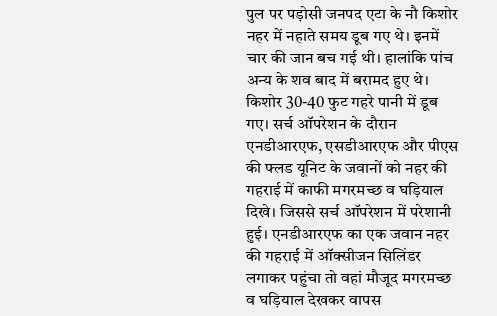पुल पर पड़ोसी जनपद एटा के नौ किशोर नहर में नहाते समय डूब गए थे। इनमें चार की जान बच गई थी। हालांकि पांच अन्य के शव बाद में बरामद हुए थे।
किशोर 30-40 फुट गहरे पानी में डूब गए। सर्च ऑपरेशन के दौरान एनडीआरएफ, एसडीआरएफ और पीएस की फ्लड यूनिट के जवानों को नहर की गहराई में काफी मगरमच्छ व घड़ियाल दिखे। जिससे सर्च ऑपरेशन में परेशानी हुई। एनडीआरएफ का एक जवान नहर की गहराई में ऑक्सीजन सिलिंडर लगाकर पहुंचा तो वहां मौजूद मगरमच्छ व घड़ियाल देखकर वापस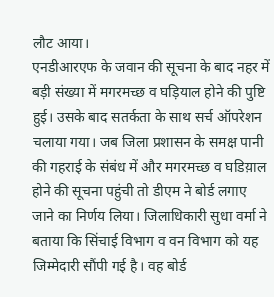लौट आया।
एनडीआरएफ के जवान की सूचना के बाद नहर में बड़ी संख्या में मगरमच्छ व घड़ियाल होने की पुष्टि हुई। उसके बाद सतर्कता के साथ सर्च ऑपरेशन चलाया गया। जब जिला प्रशासन के समक्ष पानी की गहराई के संबंध में और मगरमच्छ व घडिय़ाल होने की सूचना पहुंची तो डीएम ने बोर्ड लगाए जाने का निर्णय लिया। जिलाधिकारी सुधा वर्मा ने बताया कि सिंचाई विभाग व वन विभाग को यह जिम्मेदारी सौंपी गई है। वह बोर्ड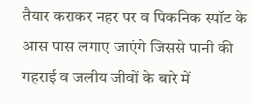तैयार कराकर नहर पर व पिकनिक स्पॉट के आस पास लगाए जाएंगे जिससे पानी की गहराई व जलीय जीवों के बारे में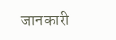जानकारी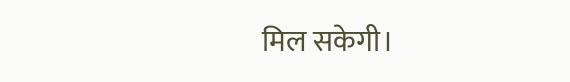मिल सकेगी।